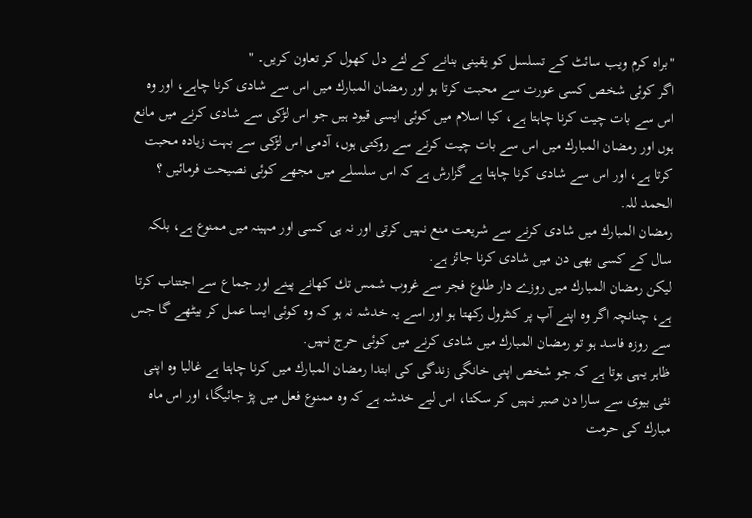"براہ کرم ویب سائٹ کے تسلسل کو یقینی بنانے کے لئے دل کھول کر تعاون کریں۔ "
اگر كوئى شخص كسى عورت سے محبت كرتا ہو اور رمضان المبارك ميں اس سے شادى كرنا چاہے، اور وہ اس سے بات چيت كرنا چاہتا ہے، كيا اسلام ميں كوئى ايسى قيود ہيں جو اس لڑكى سے شادى كرنے ميں مانع ہوں اور رمضان المبارك ميں اس سے بات چيت كرنے سے روكتى ہوں، آدمى اس لڑكى سے بہت زيادہ محبت كرتا ہے، اور اس سے شادى كرنا چاہتا ہے گزارش ہے كہ اس سلسلے ميں مجھے كوئى نصيحت فرمائيں ؟
الحمد للہ.
رمضان المبارك ميں شادى كرنے سے شريعت منع نہيں كرتى اور نہ ہى كسى اور مہينہ ميں ممنوع ہے، بلكہ سال كے كسى بھى دن ميں شادى كرنا جائز ہے.
ليكن رمضان المبارك ميں روزے دار طلوع فجر سے غروب شمس تك كھانے پينے اور جماع سے اجتناب كرتا ہے، چنانچہ اگر وہ اپنے آپ پر كنٹرول ركھتا ہو اور اسے يہ خدشہ نہ ہو كہ وہ كوئى ايسا عمل كر بيٹھے گا جس سے روزہ فاسد ہو تو رمضان المبارك ميں شادى كرنے ميں كوئى حرج نہيں.
ظاہر يہى ہوتا ہے كہ جو شخص اپنى خانگى زندگى كى ابتدا رمضان المبارك ميں كرنا چاہتا ہے غالبا وہ اپنى نئى بيوى سے سارا دن صبر نہيں كر سكتا، اس ليے خدشہ ہے كہ وہ ممنوع فعل ميں پڑ جائيگا، اور اس ماہ مبارك كى حرمت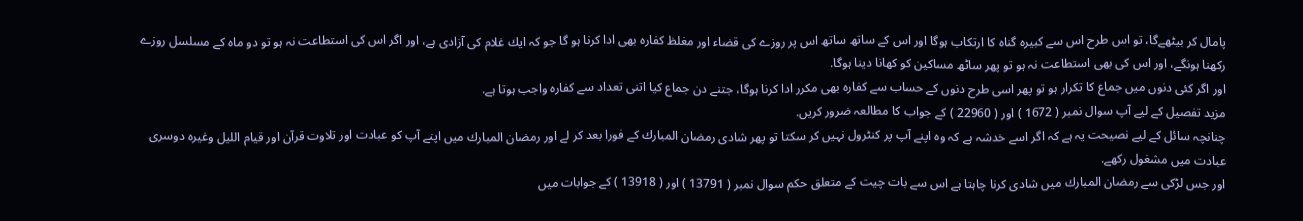پامال كر بيٹھےگا، تو اس طرح اس سے كبيرہ گناہ كا ارتكاب ہوگا اور اس كے ساتھ ساتھ اس پر روزے كى قضاء اور مغلظ كفارہ بھى ادا كرنا ہو گا جو كہ ايك غلام كى آزادى ہے، اور اگر اس كى استطاعت نہ ہو تو دو ماہ كے مسلسل روزے ركھنا ہونگے، اور اس كى بھى استطاعت نہ ہو تو پھر ساٹھ مساكين كو كھانا دينا ہوگا.
اور اگر كئى دنوں ميں جماع كا تكرار ہو تو پھر اسى طرح دنوں كے حساب سے كفارہ بھى مكرر ادا كرنا ہوگا، جتنے دن جماع كيا اتنى تعداد سے كفارہ واجب ہوتا ہے.
مزيد تفصيل كے ليے آپ سوال نمبر ( 1672 ) اور ( 22960 ) كے جواب كا مطالعہ ضرور كريں.
چنانچہ سائل كے ليے نصيحت يہ ہے كہ اگر اسے خدشہ ہے كہ وہ اپنے آپ پر كنٹرول نہيں كر سكتا تو پھر شادى رمضان المبارك كے فورا بعد كر لے اور رمضان المبارك ميں اپنے آپ كو عبادت اور تلاوت قرآن اور قيام الليل وغيرہ دوسرى عبادت ميں مشغول ركھے.
اور جس لڑكى سے رمضان المبارك ميں شادى كرنا چاہتا ہے اس سے بات چيت كے متعلق حكم سوال نمبر ( 13791 ) اور ( 13918 ) كے جوابات ميں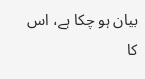بيان ہو چكا ہے، اس كا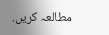مطالعہ كريں.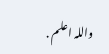واللہ اعلم .